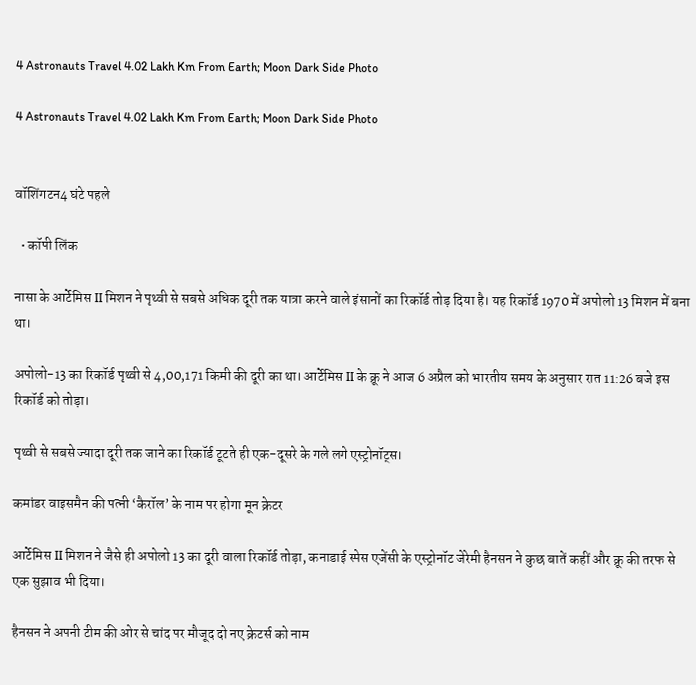4 Astronauts Travel 4.02 Lakh Km From Earth; Moon Dark Side Photo

4 Astronauts Travel 4.02 Lakh Km From Earth; Moon Dark Side Photo


वॉशिंगटन4 घंटे पहले

  • कॉपी लिंक

नासा के आर्टेमिस II मिशन ने पृथ्वी से सबसे अधिक दूरी तक यात्रा करने वाले इंसानों का रिकॉर्ड तोड़ दिया है। यह रिकॉर्ड 1970 में अपोलो 13 मिशन में बना था।

अपोलो-13 का रिकॉर्ड पृथ्वी से 4,00,171 किमी की दूरी का था। आर्टेमिस II के क्रू ने आज 6 अप्रैल को भारतीय समय के अनुसार रात 11:26 बजे इस रिकॉर्ड को तोड़ा।

पृथ्वी से सबसे ज्यादा दूरी तक जाने का रिकॉर्ड टूटते ही एक-दूसरे के गले लगे एस्ट्रोनॉट्स।

कमांडर वाइसमैन की पत्नी ‘कैरॉल’ के नाम पर होगा मून क्रेटर

आर्टेमिस II मिशन ने जैसे ही अपोलो 13 का दूरी वाला रिकॉर्ड तोड़ा, कनाडाई स्पेस एजेंसी के एस्ट्रोनॉट जेरेमी हैनसन ने कुछ बातें कहीं और क्रू की तरफ से एक सुझाव भी दिया।

हैनसन ने अपनी टीम की ओर से चांद पर मौजूद दो नए क्रेटर्स को नाम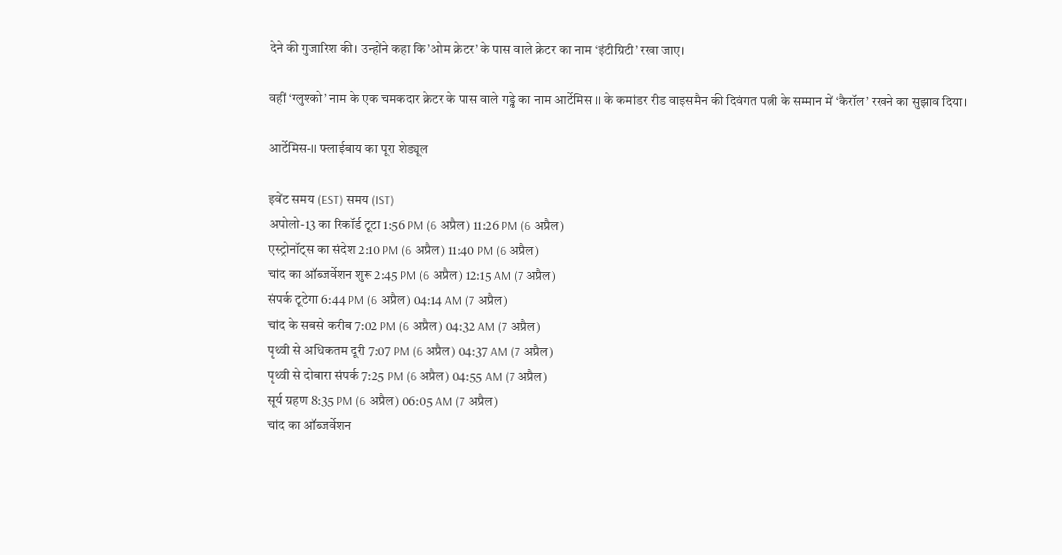देने की गुजारिश की। उन्होंने कहा कि’ओम क्रेटर’ के पास वाले क्रेटर का नाम ‘इंटीग्रिटी’ रखा जाए।

वहीं ‘ग्लुश्को’ नाम के एक चमकदार क्रेटर के पास वाले गड्ढे का नाम आर्टेमिस II के कमांडर रीड वाइसमैन की दिवंगत पत्नी के सम्मान में ‘कैरॉल’ रखने का सुझाव दिया।

आर्टेमिस-II फ्लाईबाय का पूरा शेड्यूल

इवेंट समय (EST) समय (IST)
अपोलो-13 का रिकॉर्ड टूटा 1:56 PM (6 अप्रैल) 11:26 PM (6 अप्रैल)
एस्ट्रोनॉट्स का संदेश 2:10 PM (6 अप्रैल) 11:40 PM (6 अप्रैल)
चांद का ऑब्जर्वेशन शुरू 2:45 PM (6 अप्रैल) 12:15 AM (7 अप्रैल)
संपर्क टूटेगा 6:44 PM (6 अप्रैल) 04:14 AM (7 अप्रैल)
चांद के सबसे करीब 7:02 PM (6 अप्रैल) 04:32 AM (7 अप्रैल)
पृथ्वी से अधिकतम दूरी 7:07 PM (6 अप्रैल) 04:37 AM (7 अप्रैल)
पृथ्वी से दोबारा संपर्क 7:25 PM (6 अप्रैल) 04:55 AM (7 अप्रैल)
सूर्य ग्रहण 8:35 PM (6 अप्रैल) 06:05 AM (7 अप्रैल)
चांद का ऑब्जर्वेशन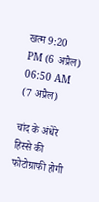खत्म 9:20 PM (6 अप्रैल) 06:50 AM (7 अप्रैल)

चांद के अंधेरे हिस्से की फोटोग्राफी होगी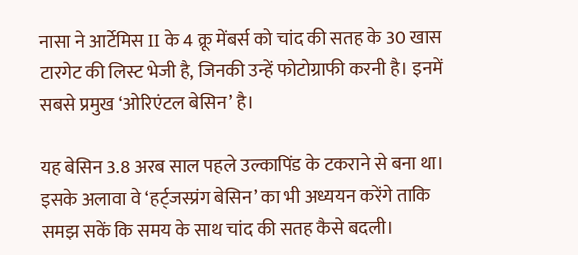नासा ने आर्टेमिस II के 4 क्रू मेंबर्स को चांद की सतह के 30 खास टारगेट की लिस्ट भेजी है, जिनकी उन्हें फोटोग्राफी करनी है। इनमें सबसे प्रमुख ‘ओरिएंटल बेसिन’ है।

यह बेसिन 3.8 अरब साल पहले उल्कापिंड के टकराने से बना था। इसके अलावा वे ‘हर्ट्जस्प्रंग बेसिन’ का भी अध्ययन करेंगे ताकि समझ सकें कि समय के साथ चांद की सतह कैसे बदली।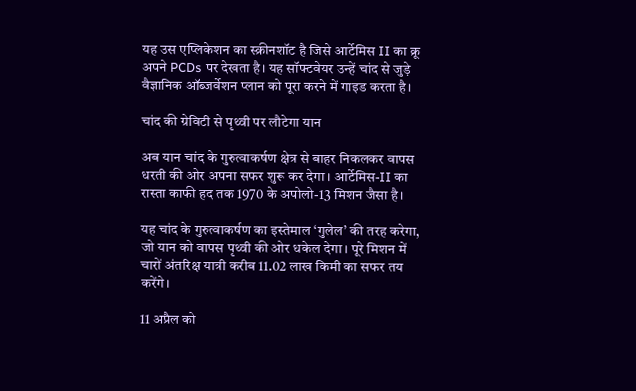यह उस एप्लिकेशन का स्क्रीनशॉट है जिसे आर्टेमिस II का क्रू अपने PCDs पर देखता है। यह सॉफ्टवेयर उन्हें चांद से जुड़े वैज्ञानिक ऑब्जर्वेशन प्लान को पूरा करने में गाइड करता है।

चांद की ग्रेविटी से पृथ्वी पर लौटेगा यान

अब यान चांद के गुरुत्वाकर्षण क्षेत्र से बाहर निकलकर वापस धरती की ओर अपना सफर शुरू कर देगा। आर्टेमिस-II का रास्ता काफी हद तक 1970 के अपोलो-13 मिशन जैसा है।

यह चांद के गुरुत्वाकर्षण का इस्तेमाल ‘गुलेल’ की तरह करेगा, जो यान को वापस पृथ्वी की ओर धकेल देगा। पूरे मिशन में चारों अंतरिक्ष यात्री करीब 11.02 लाख किमी का सफर तय करेंगे।

11 अप्रैल को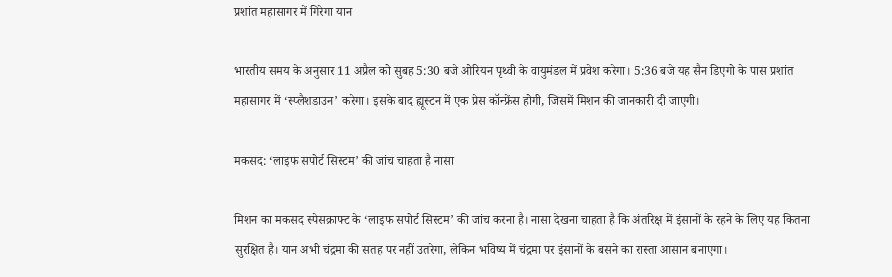प्रशांत महासागर में गिरेगा यान

भारतीय समय के अनुसार 11 अप्रैल को सुबह 5:30 बजे ओरियन पृथ्वी के वायुमंडल में प्रवेश करेगा। 5:36 बजे यह सैन डिएगो के पास प्रशांत महासागर में ‘स्प्लैशडाउन’ करेगा। इसके बाद ह्यूस्टन में एक प्रेस कॉन्फ्रेंस होगी, जिसमें मिशन की जानकारी दी जाएगी।

मकसद: ‘लाइफ सपोर्ट सिस्टम’ की जांच चाहता है नासा

मिशन का मकसद स्पेसक्राफ्ट के ‘लाइफ सपोर्ट सिस्टम’ की जांच करना है। नासा देखना चाहता है कि अंतरिक्ष में इंसानों के रहने के लिए यह कितना सुरक्षित है। यान अभी चंद्रमा की सतह पर नहीं उतरेगा, लेकिन भविष्य में चंद्रमा पर इंसानों के बसने का रास्ता आसान बनाएगा।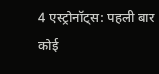4 एस्ट्रोनॉट्स: पहली बार कोई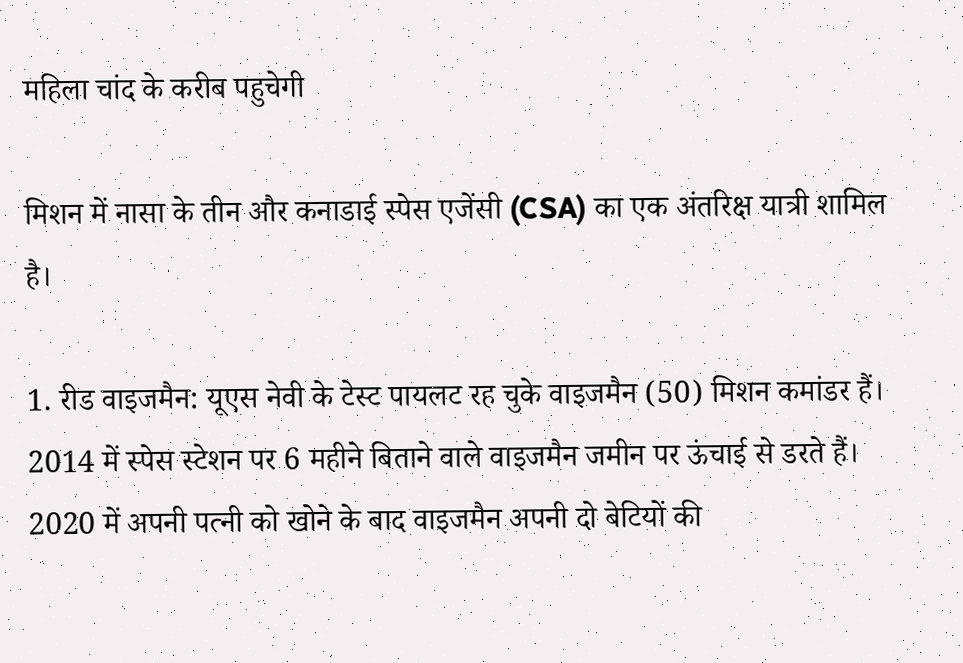महिला चांद के करीब पहुचेगी

मिशन में नासा के तीन और कनाडाई स्पेस एजेंसी (CSA) का एक अंतरिक्ष यात्री शामिल है।

1. रीड वाइजमैन: यूएस नेवी के टेस्ट पायलट रह चुके वाइजमैन (50) मिशन कमांडर हैं। 2014 में स्पेस स्टेशन पर 6 महीने बिताने वाले वाइजमैन जमीन पर ऊंचाई से डरते हैं। 2020 में अपनी पत्नी को खोने के बाद वाइजमैन अपनी दो बेटियों की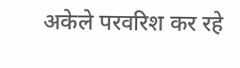अकेले परवरिश कर रहे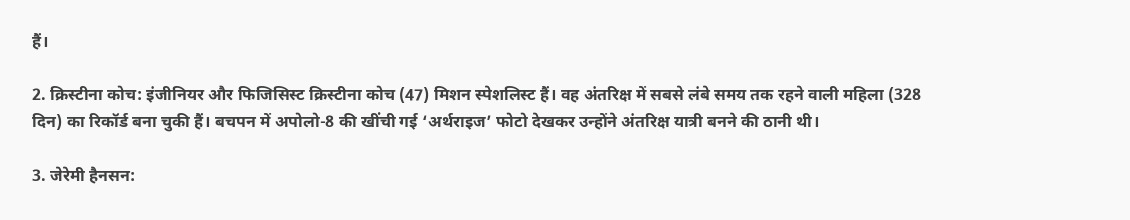हैं।

2. क्रिस्टीना कोच: इंजीनियर और फिजिसिस्ट क्रिस्टीना कोच (47) मिशन स्पेशलिस्ट हैं। वह अंतरिक्ष में सबसे लंबे समय तक रहने वाली महिला (328 दिन) का रिकॉर्ड बना चुकी हैं। बचपन में अपोलो-8 की खींची गई ‘अर्थराइज’ फोटो देखकर उन्होंने अंतरिक्ष यात्री बनने की ठानी थी।

3. जेरेमी हैनसन: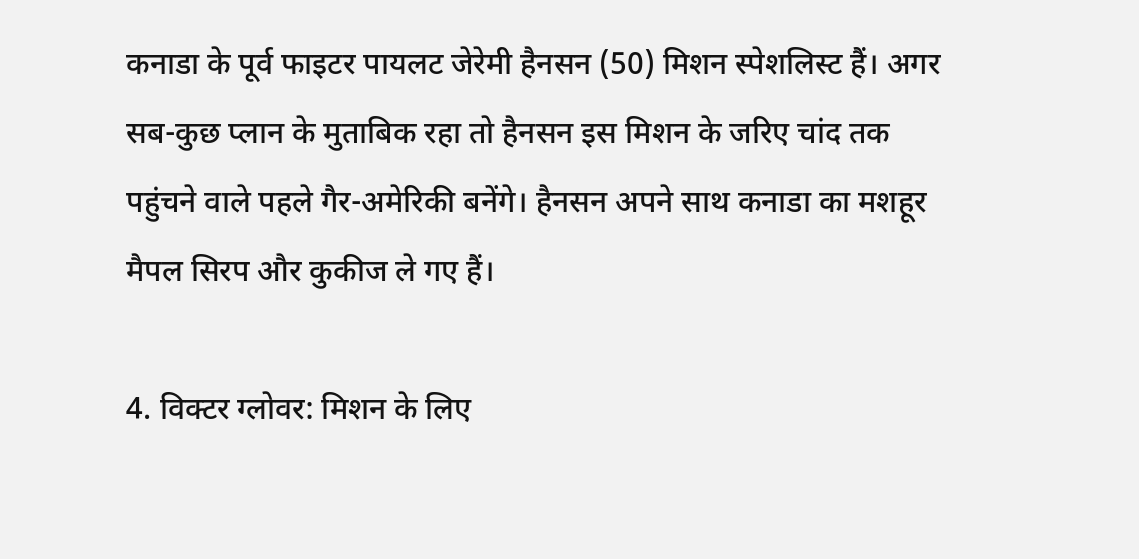कनाडा के पूर्व फाइटर पायलट जेरेमी हैनसन (50) मिशन स्पेशलिस्ट हैं। अगर सब-कुछ प्लान के मुताबिक रहा तो हैनसन इस मिशन के जरिए चांद तक पहुंचने वाले पहले गैर-अमेरिकी बनेंगे। हैनसन अपने साथ कनाडा का मशहूर मैपल सिरप और कुकीज ले गए हैं।

4. विक्टर ग्लोवर: मिशन के लिए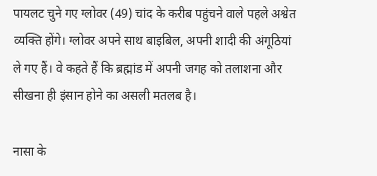पायलट चुने गए ग्लोवर (49) चांद के करीब पहुंचने वाले पहले अश्वेत व्यक्ति होंगे। ग्लोवर अपने साथ बाइबिल, अपनी शादी की अंगूठियां ले गए हैं। वे कहते हैं कि ब्रह्मांड में अपनी जगह को तलाशना और सीखना ही इंसान होने का असली मतलब है।

नासा के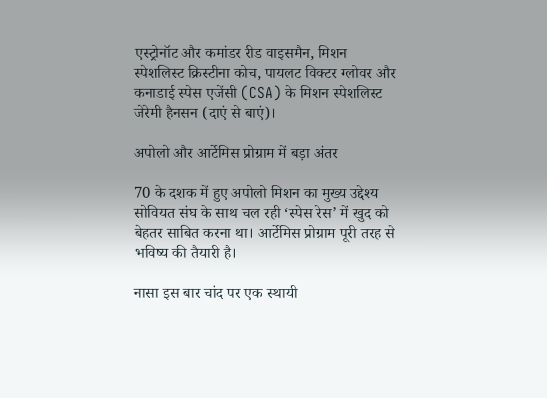एस्ट्रोनॉट और कमांडर रीड वाइसमैन, मिशन स्पेशलिस्ट क्रिस्टीना कोच, पायलट विक्टर ग्लोवर और कनाडाई स्पेस एजेंसी (CSA) के मिशन स्पेशलिस्ट जेरेमी हैनसन (दाएं से बाएं)।

अपोलो और आर्टेमिस प्रोग्राम में बड़ा अंतर

70 के दशक में हुए अपोलो मिशन का मुख्य उद्देश्य सोवियत संघ के साथ चल रही ‘स्पेस रेस’ में खुद को बेहतर साबित करना था। आर्टेमिस प्रोग्राम पूरी तरह से भविष्य की तैयारी है।

नासा इस बार चांद पर एक स्थायी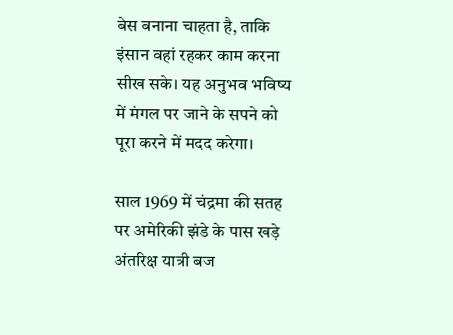बेस बनाना चाहता है, ताकि इंसान वहां रहकर काम करना सीख सके। यह अनुभव भविष्य में मंगल पर जाने के सपने को पूरा करने में मदद करेगा।

साल 1969 में चंद्रमा की सतह पर अमेरिकी झंडे के पास खड़े अंतरिक्ष यात्री बज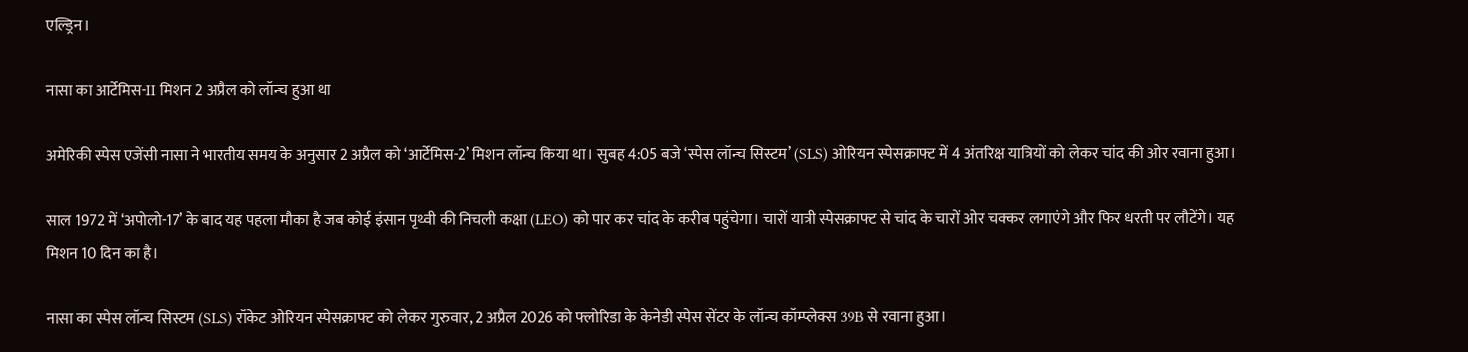एल्ड्रिन।

नासा का आर्टेमिस-II मिशन 2 अप्रैल को लॉन्च हुआ था

अमेरिकी स्पेस एजेंसी नासा ने भारतीय समय के अनुसार 2 अप्रैल को ‘आर्टेमिस-2’ मिशन लॉन्च किया था। सुबह 4:05 बजे ‘स्पेस लॉन्च सिस्टम’ (SLS) ओरियन स्पेसक्राफ्ट में 4 अंतरिक्ष यात्रियों को लेकर चांद की ओर रवाना हुआ।

साल 1972 में ‘अपोलो-17’ के बाद यह पहला मौका है जब कोई इंसान पृथ्वी की निचली कक्षा (LEO) को पार कर चांद के करीब पहुंचेगा। चारों यात्री स्पेसक्राफ्ट से चांद के चारों ओर चक्कर लगाएंगे और फिर धरती पर लौटेंगे। यह मिशन 10 दिन का है।

नासा का स्पेस लॉन्च सिस्टम (SLS) रॉकेट ओरियन स्पेसक्राफ्ट को लेकर गुरुवार, 2 अप्रैल 2026 को फ्लोरिडा के केनेडी स्पेस सेंटर के लॉन्च कॉम्प्लेक्स 39B से रवाना हुआ।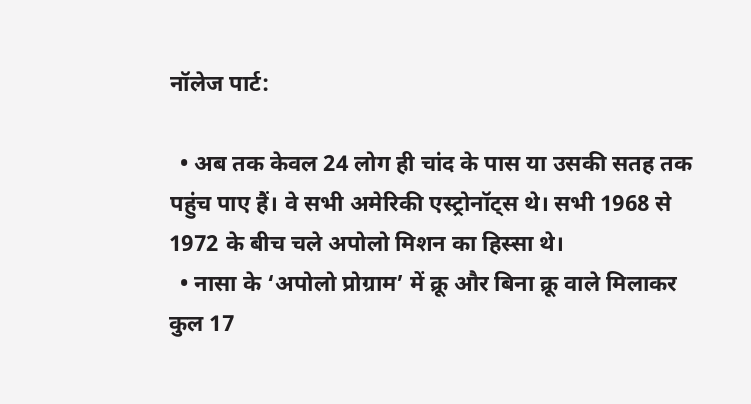नॉलेज पार्ट:

  • अब तक केवल 24 लोग ही चांद के पास या उसकी सतह तक पहुंच पाए हैं। वे सभी अमेरिकी एस्ट्रोनॉट्स थे। सभी 1968 से 1972 के बीच चले अपोलो मिशन का हिस्सा थे।
  • नासा के ‘अपोलो प्रोग्राम’ में क्रू और बिना क्रू वाले मिलाकर कुल 17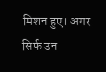मिशन हुए। अगर सिर्फ उन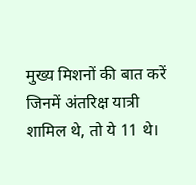मुख्य मिशनों की बात करें जिनमें अंतरिक्ष यात्री शामिल थे, तो ये 11 थे।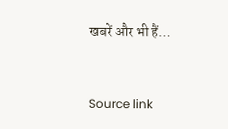खबरें और भी हैं…



Source link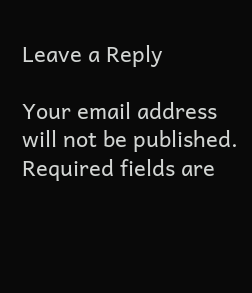Leave a Reply

Your email address will not be published. Required fields are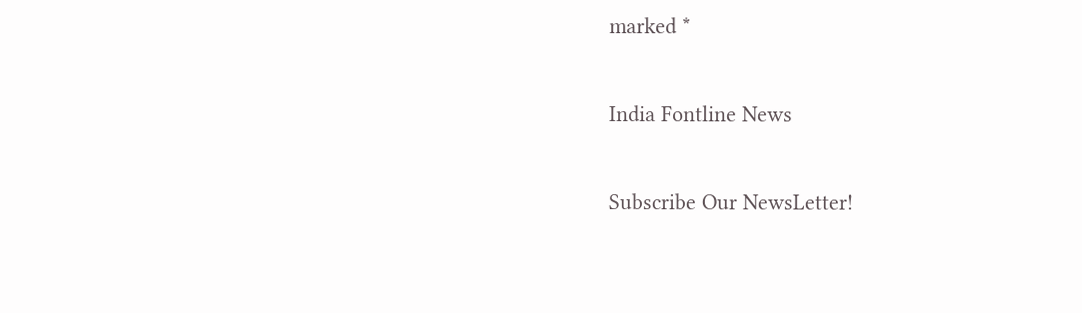marked *

India Fontline News

Subscribe Our NewsLetter!